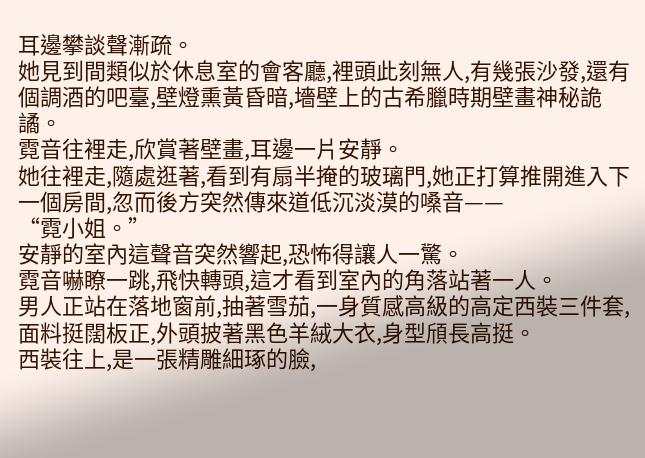耳邊攀談聲漸疏。
她見到間類似於休息室的會客廳,裡頭此刻無人,有幾張沙發,還有個調酒的吧臺,壁燈熏黃昏暗,墻壁上的古希臘時期壁畫神秘詭譎。
霓音往裡走,欣賞著壁畫,耳邊一片安靜。
她往裡走,隨處逛著,看到有扇半掩的玻璃門,她正打算推開進入下一個房間,忽而後方突然傳來道低沉淡漠的嗓音——
“霓小姐。”
安靜的室內這聲音突然響起,恐怖得讓人一驚。
霓音嚇瞭一跳,飛快轉頭,這才看到室內的角落站著一人。
男人正站在落地窗前,抽著雪茄,一身質感高級的高定西裝三件套,面料挺闊板正,外頭披著黑色羊絨大衣,身型頎長高挺。
西裝往上,是一張精雕細琢的臉,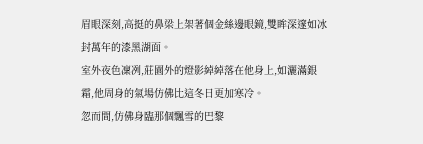眉眼深刻,高挺的鼻梁上架著個金絲邊眼鏡,雙眸深邃如冰封萬年的漆黑湖面。
室外夜色凜冽,莊園外的燈影綽綽落在他身上,如灑滿銀霜,他周身的氣場仿佛比這冬日更加寒冷。
忽而間,仿佛身臨那個飄雪的巴黎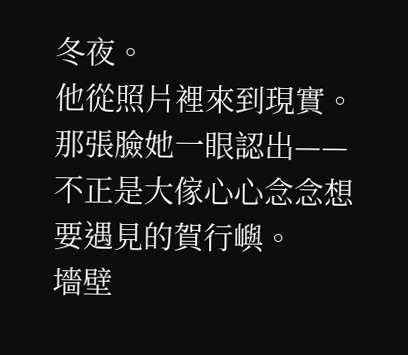冬夜。
他從照片裡來到現實。
那張臉她一眼認出——
不正是大傢心心念念想要遇見的賀行嶼。
墻壁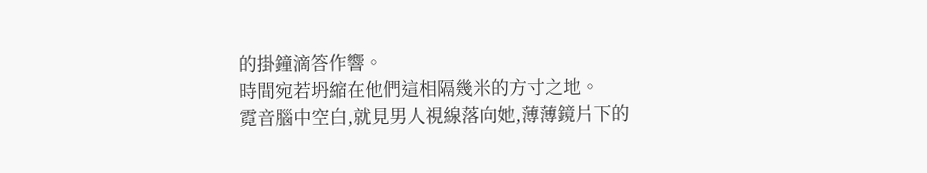的掛鐘滴答作響。
時間宛若坍縮在他們這相隔幾米的方寸之地。
霓音腦中空白,就見男人視線落向她,薄薄鏡片下的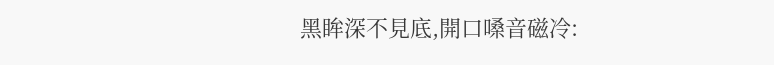黑眸深不見底,開口嗓音磁冷: